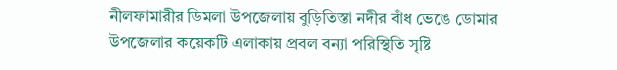নীলফামারীর ডিমলা উপজেলায় বুড়িতিস্তা নদীর বাঁধ ভেঙে ডোমার উপজেলার কয়েকটি এলাকায় প্রবল বন্যা পরিস্থিতি সৃষ্টি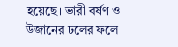হয়েছে। ভারী বর্ষণ ও উজানের ঢলের ফলে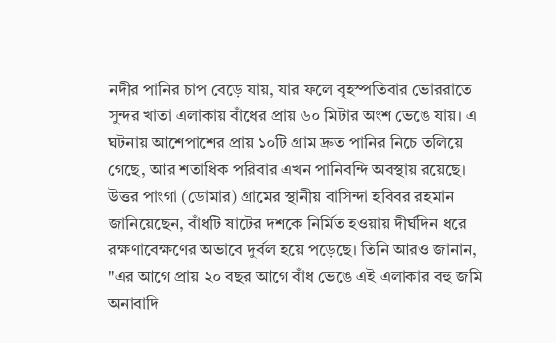নদীর পানির চাপ বেড়ে যায়, যার ফলে বৃহস্পতিবার ভোররাতে সুন্দর খাতা এলাকায় বাঁধের প্রায় ৬০ মিটার অংশ ভেঙে যায়। এ ঘটনায় আশেপাশের প্রায় ১০টি গ্রাম দ্রুত পানির নিচে তলিয়ে গেছে, আর শতাধিক পরিবার এখন পানিবন্দি অবস্থায় রয়েছে।
উত্তর পাংগা (ডোমার) গ্রামের স্থানীয় বাসিন্দা হবিবর রহমান জানিয়েছেন, বাঁধটি ষাটের দশকে নির্মিত হওয়ায় দীর্ঘদিন ধরে রক্ষণাবেক্ষণের অভাবে দুর্বল হয়ে পড়েছে। তিনি আরও জানান, "এর আগে প্রায় ২০ বছর আগে বাঁধ ভেঙে এই এলাকার বহু জমি অনাবাদি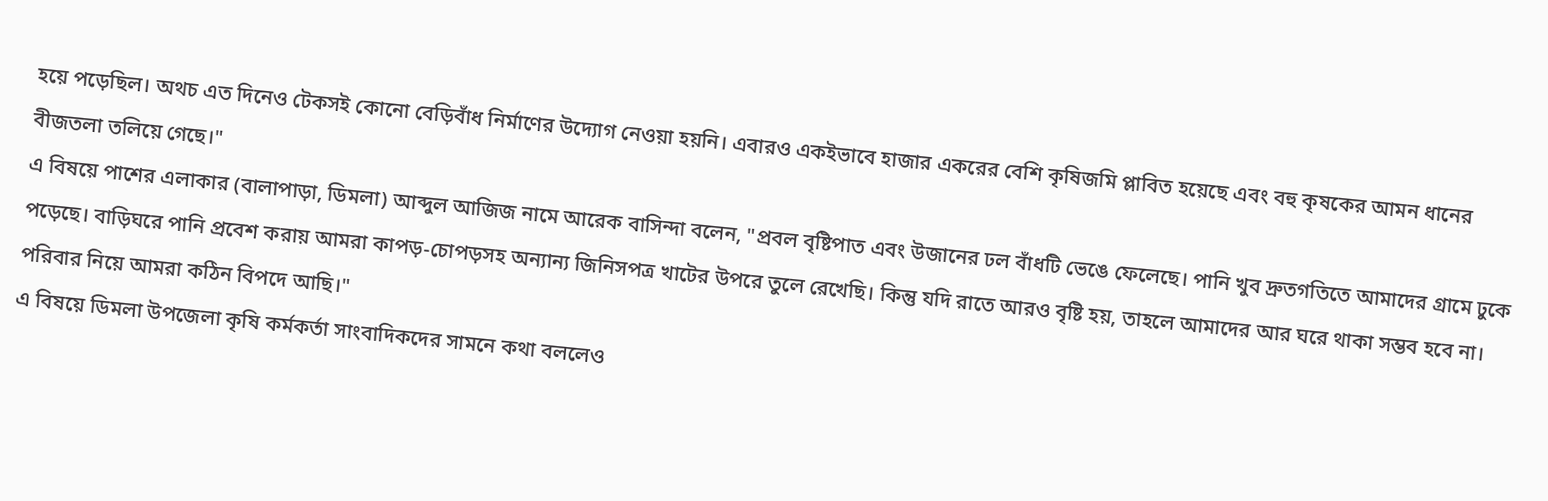হয়ে পড়েছিল। অথচ এত দিনেও টেকসই কোনো বেড়িবাঁধ নির্মাণের উদ্যোগ নেওয়া হয়নি। এবারও একইভাবে হাজার একরের বেশি কৃষিজমি প্লাবিত হয়েছে এবং বহু কৃষকের আমন ধানের বীজতলা তলিয়ে গেছে।"
এ বিষয়ে পাশের এলাকার (বালাপাড়া, ডিমলা) আব্দুল আজিজ নামে আরেক বাসিন্দা বলেন, "প্রবল বৃষ্টিপাত এবং উজানের ঢল বাঁধটি ভেঙে ফেলেছে। পানি খুব দ্রুতগতিতে আমাদের গ্রামে ঢুকে পড়েছে। বাড়িঘরে পানি প্রবেশ করায় আমরা কাপড়-চোপড়সহ অন্যান্য জিনিসপত্র খাটের উপরে তুলে রেখেছি। কিন্তু যদি রাতে আরও বৃষ্টি হয়, তাহলে আমাদের আর ঘরে থাকা সম্ভব হবে না। পরিবার নিয়ে আমরা কঠিন বিপদে আছি।"
এ বিষয়ে ডিমলা উপজেলা কৃষি কর্মকর্তা সাংবাদিকদের সামনে কথা বললেও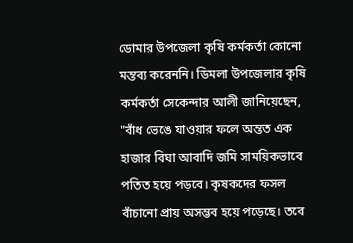ডোমার উপজেলা কৃষি কর্মকর্তা কোনো মন্তব্য করেননি। ডিমলা উপজেলার কৃষি কর্মকর্তা সেকেন্দার আলী জানিয়েছেন, "বাঁধ ভেঙে যাওয়ার ফলে অন্তত এক হাজার বিঘা আবাদি জমি সাময়িকভাবে পতিত হয়ে পড়বে। কৃষকদের ফসল বাঁচানো প্রায় অসম্ভব হয়ে পড়েছে। তবে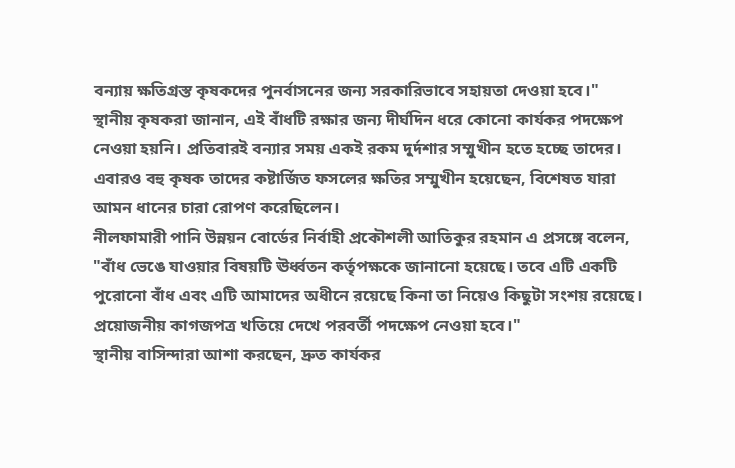বন্যায় ক্ষতিগ্রস্ত কৃষকদের পুনর্বাসনের জন্য সরকারিভাবে সহায়তা দেওয়া হবে।"
স্থানীয় কৃষকরা জানান, এই বাঁধটি রক্ষার জন্য দীর্ঘদিন ধরে কোনো কার্যকর পদক্ষেপ নেওয়া হয়নি। প্রতিবারই বন্যার সময় একই রকম দুর্দশার সম্মুখীন হতে হচ্ছে তাদের। এবারও বহু কৃষক তাদের কষ্টার্জিত ফসলের ক্ষতির সম্মুখীন হয়েছেন, বিশেষত যারা আমন ধানের চারা রোপণ করেছিলেন।
নীলফামারী পানি উন্নয়ন বোর্ডের নির্বাহী প্রকৌশলী আতিকুর রহমান এ প্রসঙ্গে বলেন, "বাঁধ ভেঙে যাওয়ার বিষয়টি ঊর্ধ্বতন কর্তৃপক্ষকে জানানো হয়েছে। তবে এটি একটি পুরোনো বাঁধ এবং এটি আমাদের অধীনে রয়েছে কিনা তা নিয়েও কিছুটা সংশয় রয়েছে। প্রয়োজনীয় কাগজপত্র খতিয়ে দেখে পরবর্তী পদক্ষেপ নেওয়া হবে।"
স্থানীয় বাসিন্দারা আশা করছেন, দ্রুত কার্যকর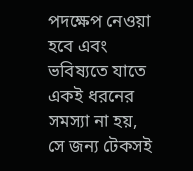পদক্ষেপ নেওয়া হবে এবং ভবিষ্যতে যাতে একই ধরনের সমস্যা না হয়, সে জন্য টেকসই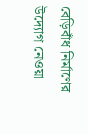বেড়িবাঁধ নির্মাণের উদ্যোগ নেওয়া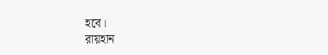হবে।
রায়হান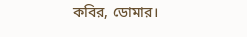কবির, ডোমার।